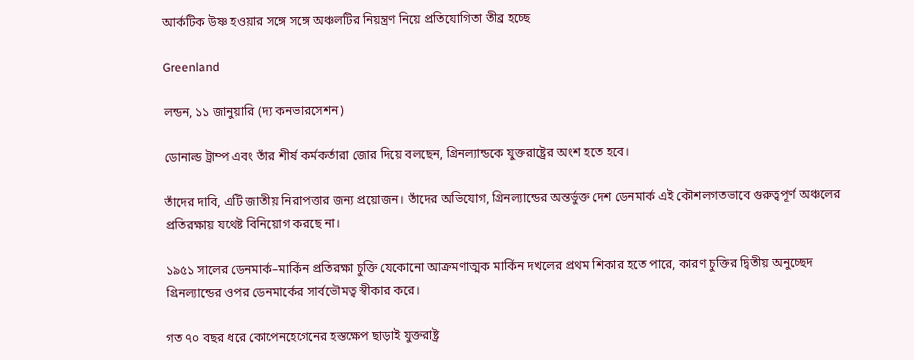আর্কটিক উষ্ণ হওয়ার সঙ্গে সঙ্গে অঞ্চলটির নিয়ন্ত্রণ নিয়ে প্রতিযোগিতা তীব্র হচ্ছে

Greenland

লন্ডন, ১১ জানুয়ারি (দ্য কনভারসেশন)

ডোনাল্ড ট্রাম্প এবং তাঁর শীর্ষ কর্মকর্তারা জোর দিয়ে বলছেন, গ্রিনল্যান্ডকে যুক্তরাষ্ট্রের অংশ হতে হবে।

তাঁদের দাবি, এটি জাতীয় নিরাপত্তার জন্য প্রয়োজন। তাঁদের অভিযোগ, গ্রিনল্যান্ডের অন্তর্ভুক্ত দেশ ডেনমার্ক এই কৌশলগতভাবে গুরুত্বপূর্ণ অঞ্চলের প্রতিরক্ষায় যথেষ্ট বিনিয়োগ করছে না।

১৯৫১ সালের ডেনমার্ক–মার্কিন প্রতিরক্ষা চুক্তি যেকোনো আক্রমণাত্মক মার্কিন দখলের প্রথম শিকার হতে পারে, কারণ চুক্তির দ্বিতীয় অনুচ্ছেদ গ্রিনল্যান্ডের ওপর ডেনমার্কের সার্বভৌমত্ব স্বীকার করে।

গত ৭০ বছর ধরে কোপেনহেগেনের হস্তক্ষেপ ছাড়াই যুক্তরাষ্ট্র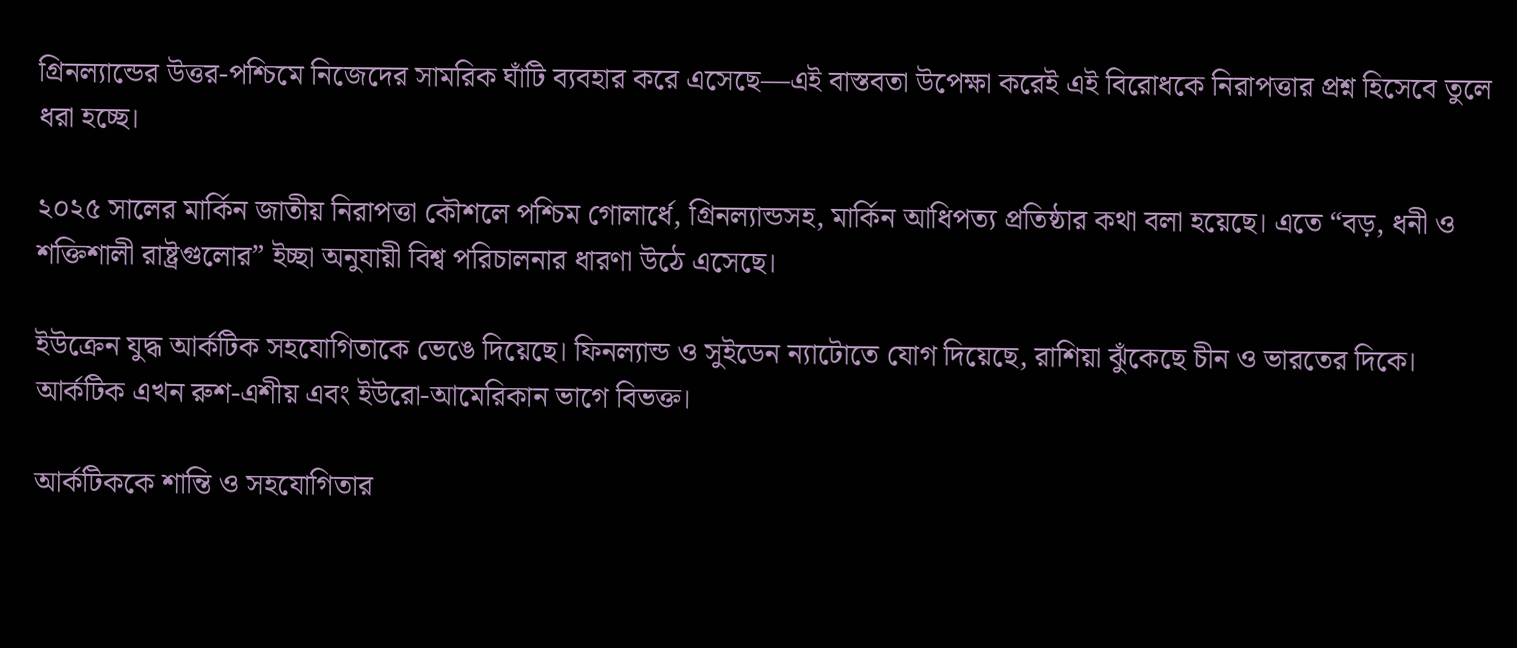গ্রিনল্যান্ডের উত্তর-পশ্চিমে নিজেদের সামরিক ঘাঁটি ব্যবহার করে এসেছে—এই বাস্তবতা উপেক্ষা করেই এই বিরোধকে নিরাপত্তার প্রশ্ন হিসেবে তুলে ধরা হচ্ছে।

২০২৫ সালের মার্কিন জাতীয় নিরাপত্তা কৌশলে পশ্চিম গোলার্ধে, গ্রিনল্যান্ডসহ, মার্কিন আধিপত্য প্রতিষ্ঠার কথা বলা হয়েছে। এতে “বড়, ধনী ও শক্তিশালী রাষ্ট্রগুলোর” ইচ্ছা অনুযায়ী বিশ্ব পরিচালনার ধারণা উঠে এসেছে।

ইউক্রেন যুদ্ধ আর্কটিক সহযোগিতাকে ভেঙে দিয়েছে। ফিনল্যান্ড ও সুইডেন ন্যাটোতে যোগ দিয়েছে, রাশিয়া ঝুঁকেছে চীন ও ভারতের দিকে। আর্কটিক এখন রুশ-এশীয় এবং ইউরো-আমেরিকান ভাগে বিভক্ত।

আর্কটিককে শান্তি ও সহযোগিতার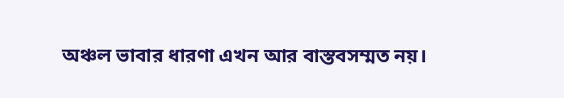অঞ্চল ভাবার ধারণা এখন আর বাস্তবসম্মত নয়।